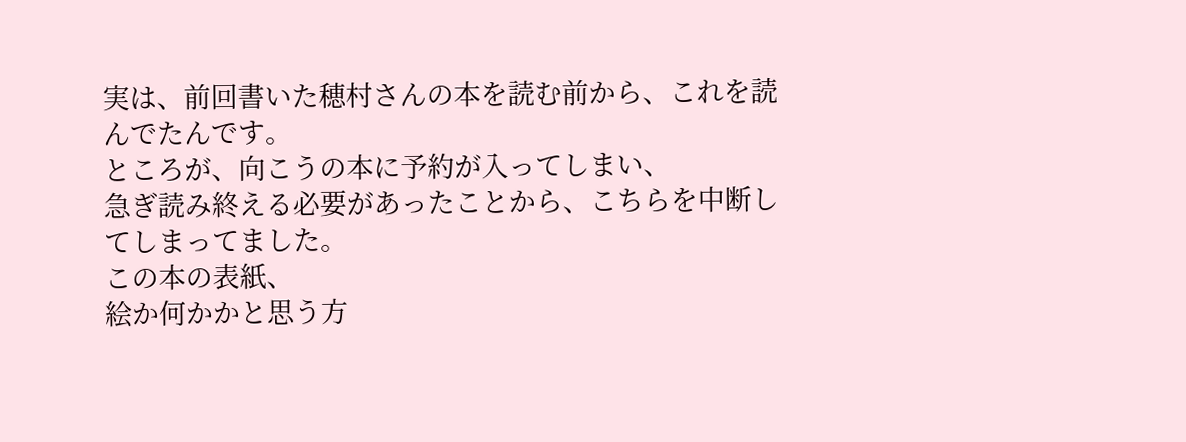実は、前回書いた穂村さんの本を読む前から、これを読んでたんです。
ところが、向こうの本に予約が入ってしまい、
急ぎ読み終える必要があったことから、こちらを中断してしまってました。
この本の表紙、
絵か何かかと思う方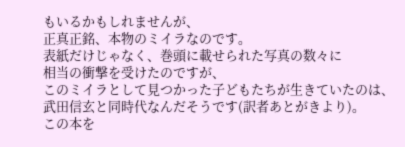もいるかもしれませんが、
正真正銘、本物のミイラなのです。
表紙だけじゃなく、巻頭に載せられた写真の数々に
相当の衝撃を受けたのですが、
このミイラとして見つかった子どもたちが生きていたのは、
武田信玄と同時代なんだそうです(訳者あとがきより)。
この本を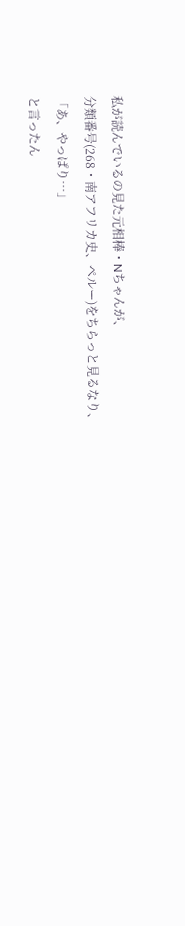私が読んでいるの見た元相棒・Nちゃんが、
分類番号(268・南アフリカ史、ペルー)をちらっと見るなり、
「あ、やっぱり…」
と言ったん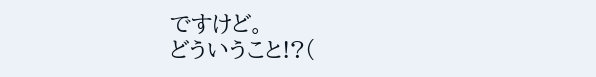ですけど。
どういうこと!?(